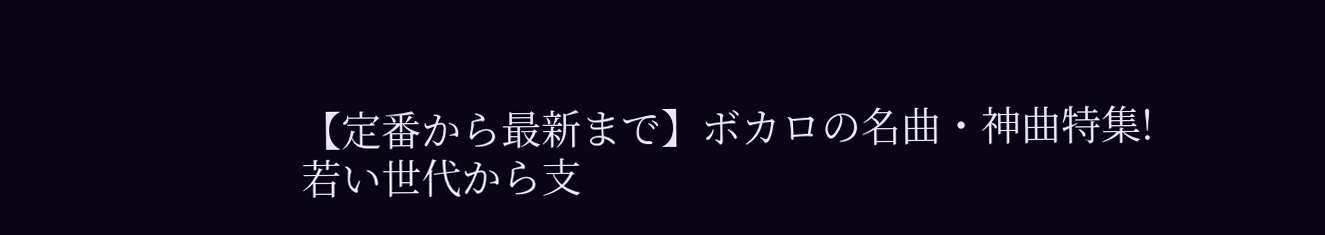【定番から最新まで】ボカロの名曲・神曲特集!
若い世代から支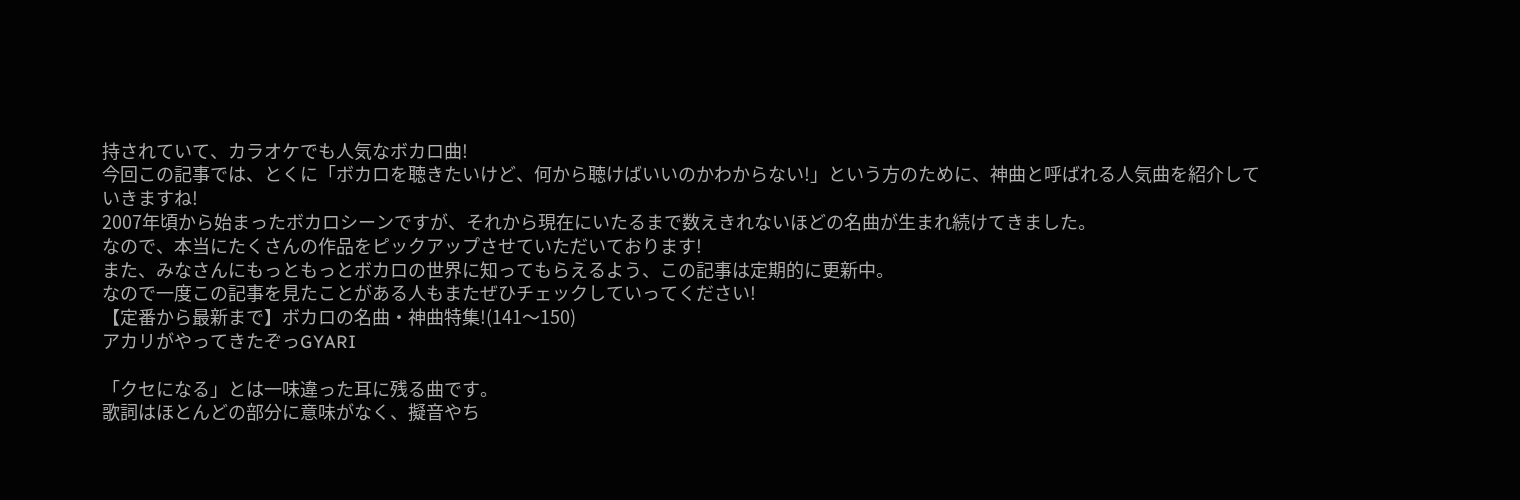持されていて、カラオケでも人気なボカロ曲!
今回この記事では、とくに「ボカロを聴きたいけど、何から聴けばいいのかわからない!」という方のために、神曲と呼ばれる人気曲を紹介していきますね!
2007年頃から始まったボカロシーンですが、それから現在にいたるまで数えきれないほどの名曲が生まれ続けてきました。
なので、本当にたくさんの作品をピックアップさせていただいております!
また、みなさんにもっともっとボカロの世界に知ってもらえるよう、この記事は定期的に更新中。
なので一度この記事を見たことがある人もまたぜひチェックしていってください!
【定番から最新まで】ボカロの名曲・神曲特集!(141〜150)
アカリがやってきたぞっGYARI

「クセになる」とは一味違った耳に残る曲です。
歌詞はほとんどの部分に意味がなく、擬音やち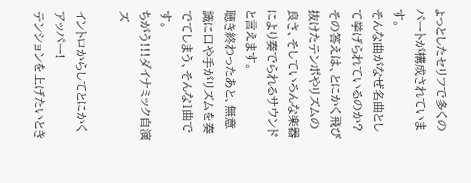ょっとしたセリフで多くのパートが構成されています。
そんな曲がなぜ名曲として挙げられているのか?
その答えは、とにかく飛び抜けたテンポやリズムの良さ、そしていろんな楽器により奏でられるサウンドと言えます。
聴き終わったあと、無意識に口や手がリズムを奏でてしまう、そんな1曲です。
ちがう!!!ダイナミック自演ズ

イントロからしてとにかくアッパー!
テンションを上げたいとき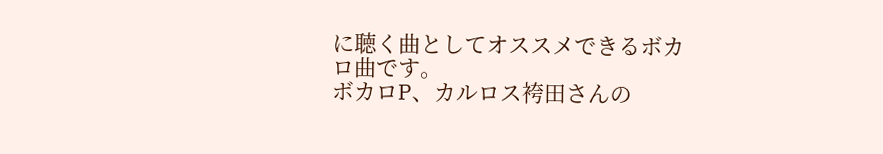に聴く曲としてオススメできるボカロ曲です。
ボカロP、カルロス袴田さんの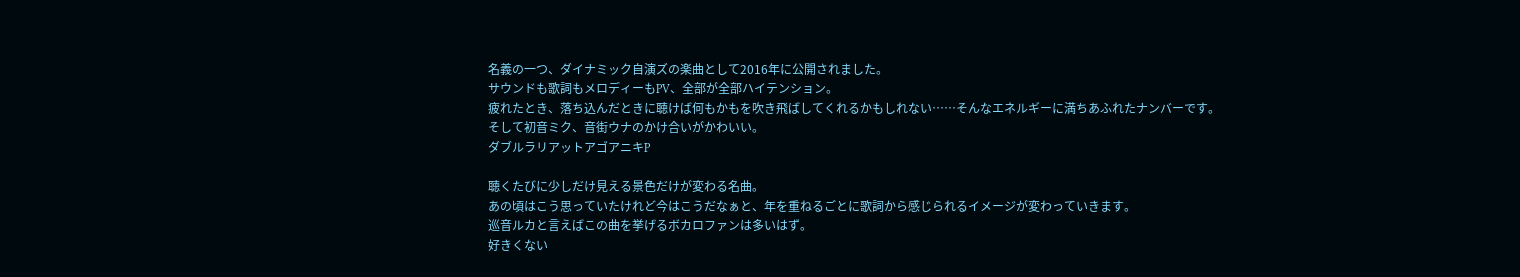名義の一つ、ダイナミック自演ズの楽曲として2016年に公開されました。
サウンドも歌詞もメロディーもPV、全部が全部ハイテンション。
疲れたとき、落ち込んだときに聴けば何もかもを吹き飛ばしてくれるかもしれない……そんなエネルギーに満ちあふれたナンバーです。
そして初音ミク、音街ウナのかけ合いがかわいい。
ダブルラリアットアゴアニキP

聴くたびに少しだけ見える景色だけが変わる名曲。
あの頃はこう思っていたけれど今はこうだなぁと、年を重ねるごとに歌詞から感じられるイメージが変わっていきます。
巡音ルカと言えばこの曲を挙げるボカロファンは多いはず。
好きくない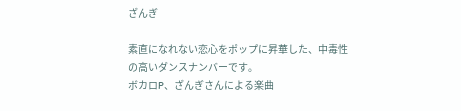ざんぎ

素直になれない恋心をポップに昇華した、中毒性の高いダンスナンバーです。
ボカロP、ざんぎさんによる楽曲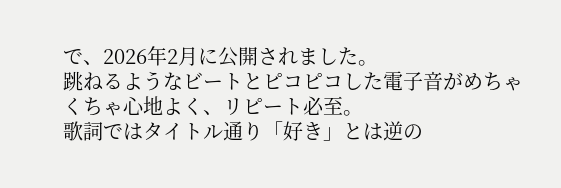で、2026年2月に公開されました。
跳ねるようなビートとピコピコした電子音がめちゃくちゃ心地よく、リピート必至。
歌詞ではタイトル通り「好き」とは逆の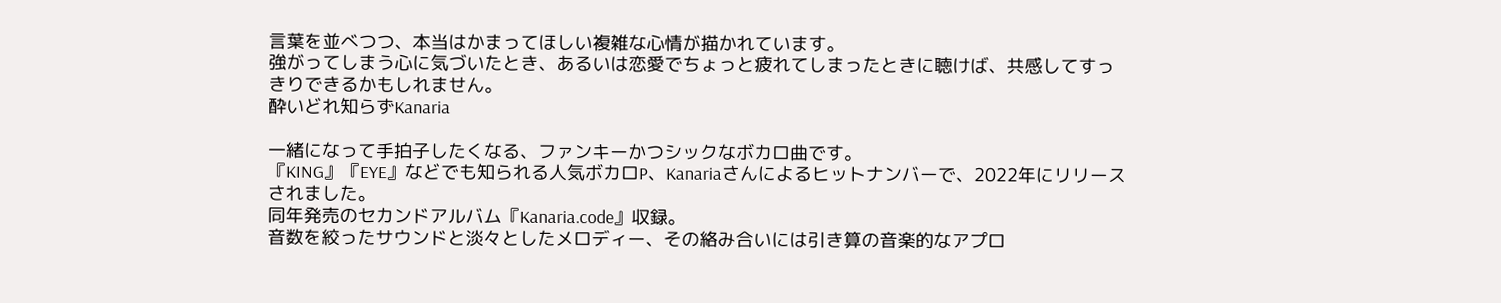言葉を並べつつ、本当はかまってほしい複雑な心情が描かれています。
強がってしまう心に気づいたとき、あるいは恋愛でちょっと疲れてしまったときに聴けば、共感してすっきりできるかもしれません。
酔いどれ知らずKanaria

一緒になって手拍子したくなる、ファンキーかつシックなボカロ曲です。
『KING』『EYE』などでも知られる人気ボカロP、Kanariaさんによるヒットナンバーで、2022年にリリースされました。
同年発売のセカンドアルバム『Kanaria.code』収録。
音数を絞ったサウンドと淡々としたメロディー、その絡み合いには引き算の音楽的なアプロ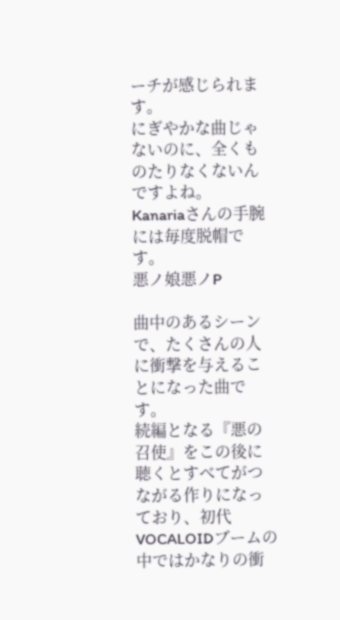ーチが感じられます。
にぎやかな曲じゃないのに、全くものたりなくないんですよね。
Kanariaさんの手腕には毎度脱帽です。
悪ノ娘悪ノP

曲中のあるシーンで、たくさんの人に衝撃を与えることになった曲です。
続編となる『悪の召使』をこの後に聴くとすべてがつながる作りになっており、初代VOCALOIDブームの中ではかなりの衝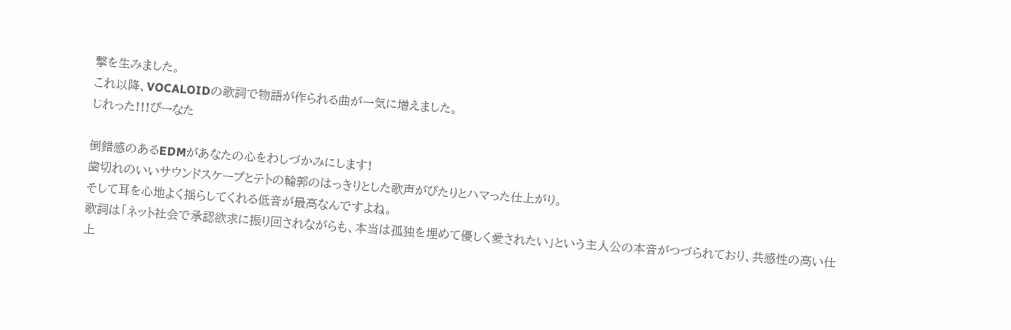撃を生みました。
これ以降、VOCALOIDの歌詞で物語が作られる曲が一気に増えました。
じれった!!!ぴーなた

倒錯感のあるEDMがあなたの心をわしづかみにします!
歯切れのいいサウンドスケープとテトの輪郭のはっきりとした歌声がぴたりとハマった仕上がり。
そして耳を心地よく揺らしてくれる低音が最高なんですよね。
歌詞は「ネット社会で承認欲求に振り回されながらも、本当は孤独を埋めて優しく愛されたい」という主人公の本音がつづられており、共感性の高い仕上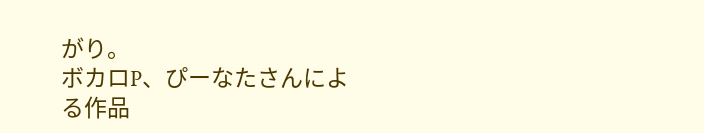がり。
ボカロP、ぴーなたさんによる作品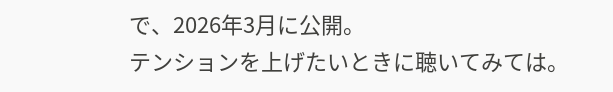で、2026年3月に公開。
テンションを上げたいときに聴いてみては。